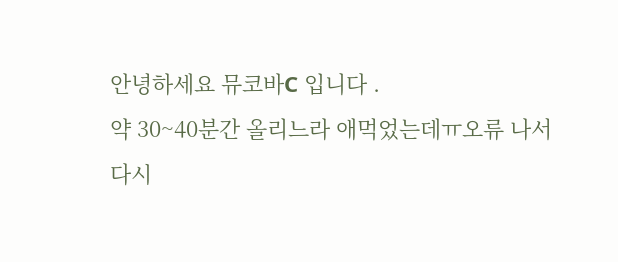안녕하세요 뮤코바C 입니다 .
약 30~40분간 올리느라 애먹었는데ㅠ오류 나서
다시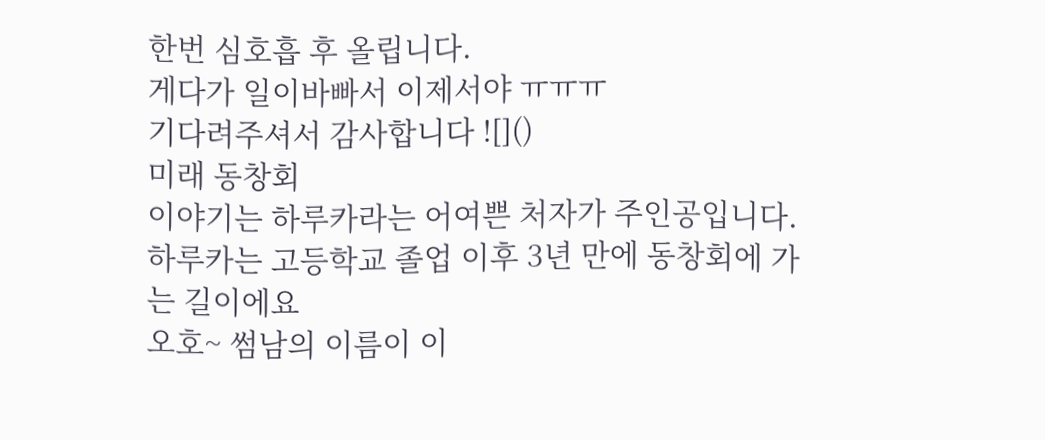한번 심호흡 후 올립니다.
게다가 일이바빠서 이제서야 ㅠㅠㅠ
기다려주셔서 감사합니다 ![]()
미래 동창회
이야기는 하루카라는 어여쁜 처자가 주인공입니다.
하루카는 고등학교 졸업 이후 3년 만에 동창회에 가는 길이에요
오호~ 썸남의 이름이 이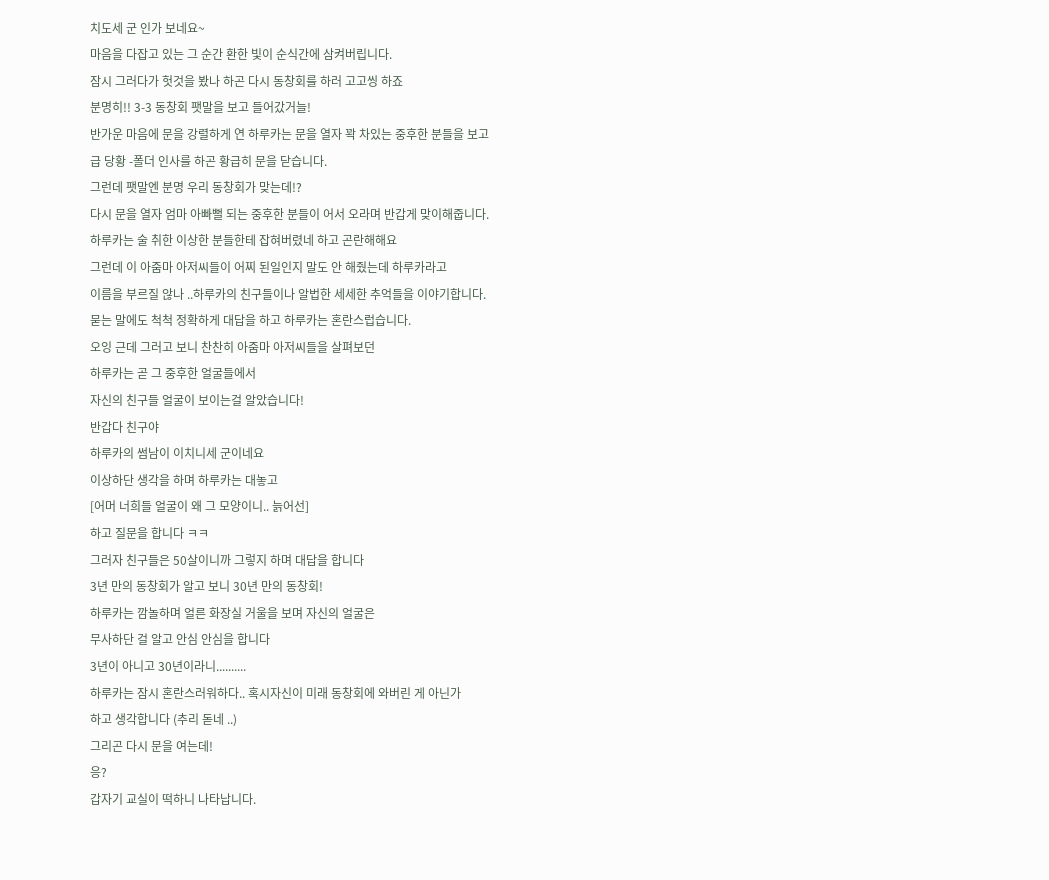치도세 군 인가 보네요~
마음을 다잡고 있는 그 순간 환한 빛이 순식간에 삼켜버립니다.
잠시 그러다가 헛것을 봤나 하곤 다시 동창회를 하러 고고씽 하죠
분명히!! 3-3 동창회 팻말을 보고 들어갔거늘!
반가운 마음에 문을 강렬하게 연 하루카는 문을 열자 꽉 차있는 중후한 분들을 보고
급 당황 -폴더 인사를 하곤 황급히 문을 닫습니다.
그런데 팻말엔 분명 우리 동창회가 맞는데!?
다시 문을 열자 엄마 아빠뻘 되는 중후한 분들이 어서 오라며 반갑게 맞이해줍니다.
하루카는 술 취한 이상한 분들한테 잡혀버렸네 하고 곤란해해요
그런데 이 아줌마 아저씨들이 어찌 된일인지 말도 안 해줬는데 하루카라고
이름을 부르질 않나 ..하루카의 친구들이나 알법한 세세한 추억들을 이야기합니다.
묻는 말에도 척척 정확하게 대답을 하고 하루카는 혼란스럽습니다.
오잉 근데 그러고 보니 찬찬히 아줌마 아저씨들을 살펴보던
하루카는 곧 그 중후한 얼굴들에서
자신의 친구들 얼굴이 보이는걸 알았습니다!
반갑다 친구야
하루카의 썸남이 이치니세 군이네요
이상하단 생각을 하며 하루카는 대놓고
[어머 너희들 얼굴이 왜 그 모양이니.. 늙어선]
하고 질문을 합니다 ㅋㅋ
그러자 친구들은 50살이니까 그렇지 하며 대답을 합니다
3년 만의 동창회가 알고 보니 30년 만의 동창회!
하루카는 깜놀하며 얼른 화장실 거울을 보며 자신의 얼굴은
무사하단 걸 알고 안심 안심을 합니다
3년이 아니고 30년이라니..........
하루카는 잠시 혼란스러워하다.. 혹시자신이 미래 동창회에 와버린 게 아닌가
하고 생각합니다 (추리 돋네 ..)
그리곤 다시 문을 여는데!
응?
갑자기 교실이 떡하니 나타납니다.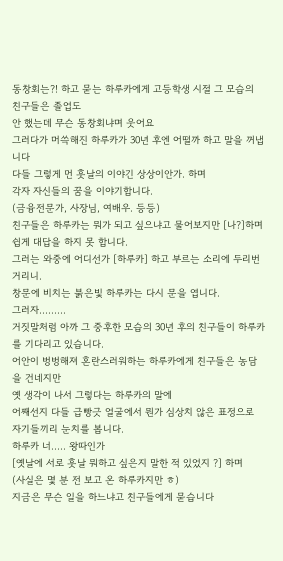동창회는?! 하고 묻는 하루카에게 고등학생 시절 그 모습의 친구들은 졸업도
안 했는데 무슨 동창회냐며 웃어요
그러다가 머쓱해진 하루카가 30년 후엔 어떨까 하고 말을 꺼냅니다
다들 그렇게 먼 훗날의 이야긴 상상이안가. 하며
각자 자신들의 꿈을 이야기합니다.
(금융전문가, 사장님, 여배우. 등등)
친구들은 하루카는 뭐가 되고 싶으냐고 물어보지만 [나?]하며 쉽게 대답을 하지 못 합니다.
그러는 와중에 어디선가 [하루카] 하고 부르는 소리에 두리번거리니.
창문에 비치는 붉은빛 하루카는 다시 문을 엽니다.
그러자.........
거짓말처럼 아까 그 중후한 모습의 30년 후의 친구들이 하루카를 기다리고 있습니다.
어안이 벙벙해져 혼란스러워하는 하루카에게 친구들은 농담을 건네지만
옛 생각이 나서 그렇다는 하루카의 말에
어째선지 다들 급빵긋 얼굴에서 뭔가 심상치 않은 표정으로 자기들끼리 눈치를 봅니다.
하루카 너..... 왕따인가
[옛날에 서로 훗날 뭐하고 싶은지 말한 적 있었지 ?] 하며
(사실은 몇 분 전 보고 온 하루카지만 ㅎ)
지금은 무슨 일을 하느냐고 친구들에게 묻습니다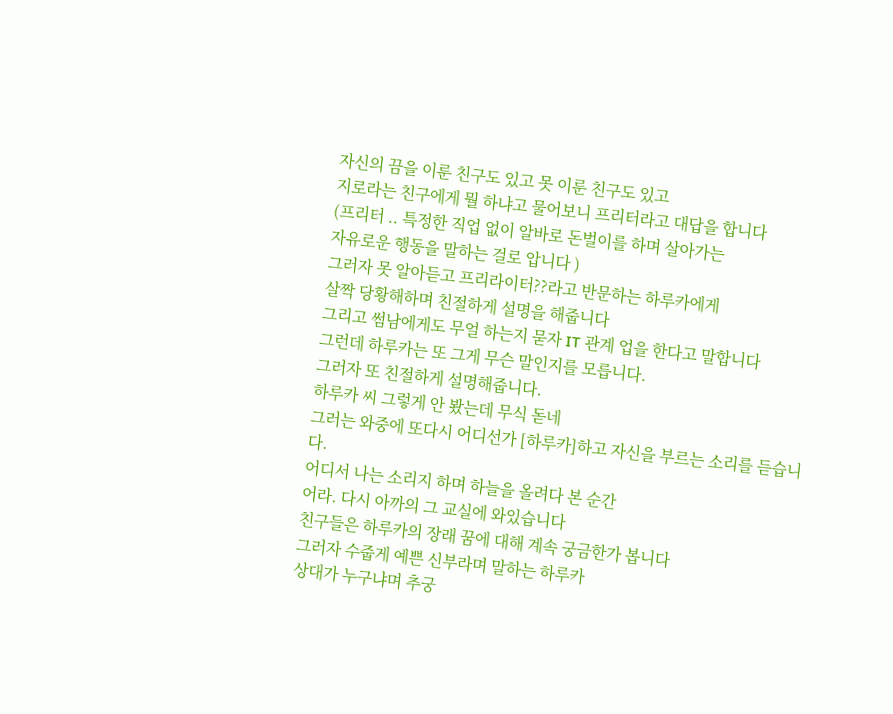자신의 끔을 이룬 친구도 있고 못 이룬 친구도 있고
지로라는 친구에게 뭘 하냐고 물어보니 프리터라고 대답을 합니다
(프리터 .. 특정한 직업 없이 알바로 돈벌이를 하며 살아가는
자유로운 행동을 말하는 걸로 압니다 )
그러자 못 알아듣고 프리라이터??라고 반문하는 하루카에게
살짝 당황해하며 친절하게 설명을 해줍니다
그리고 썸남에게도 무얼 하는지 묻자 IT 관계 업을 한다고 말합니다
그런데 하루카는 또 그게 무슨 말인지를 모릅니다.
그러자 또 친절하게 설명해줍니다.
하루카 씨 그렇게 안 봤는데 무식 돋네
그러는 와중에 또다시 어디선가 [하루카]하고 자신을 부르는 소리를 듣습니다.
어디서 나는 소리지 하며 하늘을 올려다 본 순간
어라. 다시 아까의 그 교실에 와있습니다
친구들은 하루카의 장래 꿈에 대해 계속 궁금한가 봅니다
그러자 수줍게 예쁜 신부라며 말하는 하루카
상대가 누구냐며 추궁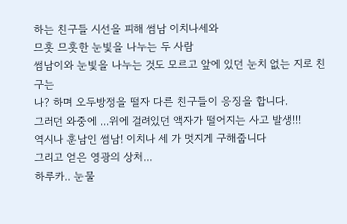하는 친구들 시선을 피해 썸남 이치나세와
므흣 므흣한 눈빛을 나누는 두 사람
썸남이와 눈빛을 나누는 것도 모르고 앞에 있던 눈치 없는 지로 친구는
나? 하며 오두방정을 떨자 다른 친구들이 응징을 합니다.
그러던 와중에 ...위에 걸려있던 액자가 떨어지는 사고 발생!!!
역시나 훈남인 썸남! 이치나 세 가 멋지게 구해줍니다
그리고 얻은 영광의 상처...
하루카.. 눈물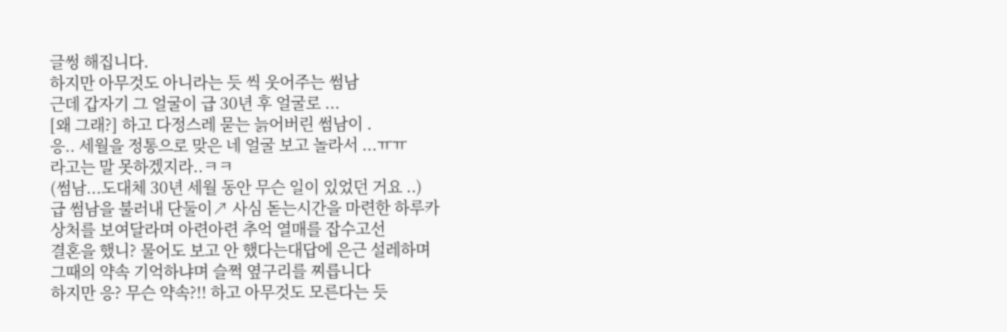글썽 해집니다.
하지만 아무것도 아니라는 듯 씩 웃어주는 썸남
근데 갑자기 그 얼굴이 급 30년 후 얼굴로 ...
[왜 그래?] 하고 다정스레 묻는 늙어버린 썸남이 .
응.. 세월을 정통으로 맞은 네 얼굴 보고 놀라서 ...ㅠㅠ
라고는 말 못하겠지라..ㅋㅋ
(썸남...도대체 30년 세월 동안 무슨 일이 있었던 거요 ..)
급 썸남을 불러내 단둘이↗ 사심 돋는시간을 마련한 하루카
상처를 보여달라며 아련아련 추억 열매를 잡수고선
결혼을 했니? 물어도 보고 안 했다는대답에 은근 설레하며
그때의 약속 기억하냐며 슬쩍 옆구리를 찌릅니다
하지만 응? 무슨 약속?!! 하고 아무것도 모른다는 듯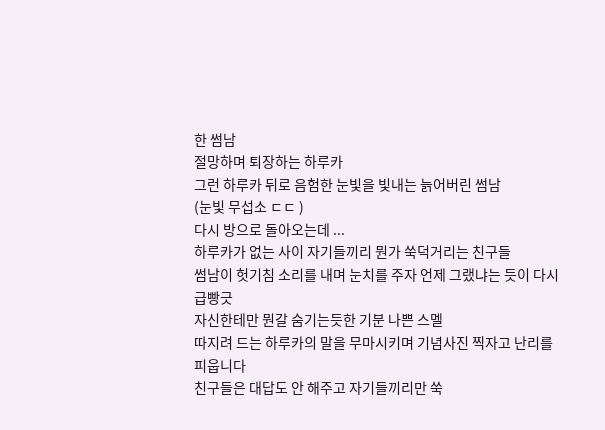한 썸남
절망하며 퇴장하는 하루카
그런 하루카 뒤로 음험한 눈빛을 빛내는 늙어버린 썸남
(눈빛 무섭소 ㄷㄷ )
다시 방으로 돌아오는데 ...
하루카가 없는 사이 자기들끼리 뭔가 쑥덕거리는 친구들
썸남이 헛기침 소리를 내며 눈치를 주자 언제 그랬냐는 듯이 다시 급빵긋
자신한테만 뭔갈 숨기는듯한 기분 나쁜 스멜
따지려 드는 하루카의 말을 무마시키며 기념사진 찍자고 난리를 피웁니다
친구들은 대답도 안 해주고 자기들끼리만 쑥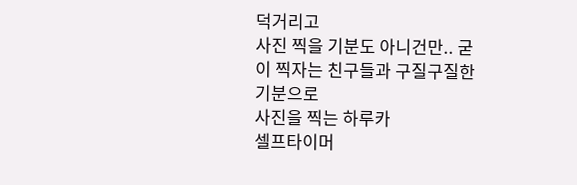덕거리고
사진 찍을 기분도 아니건만.. 굳이 찍자는 친구들과 구질구질한 기분으로
사진을 찍는 하루카
셀프타이머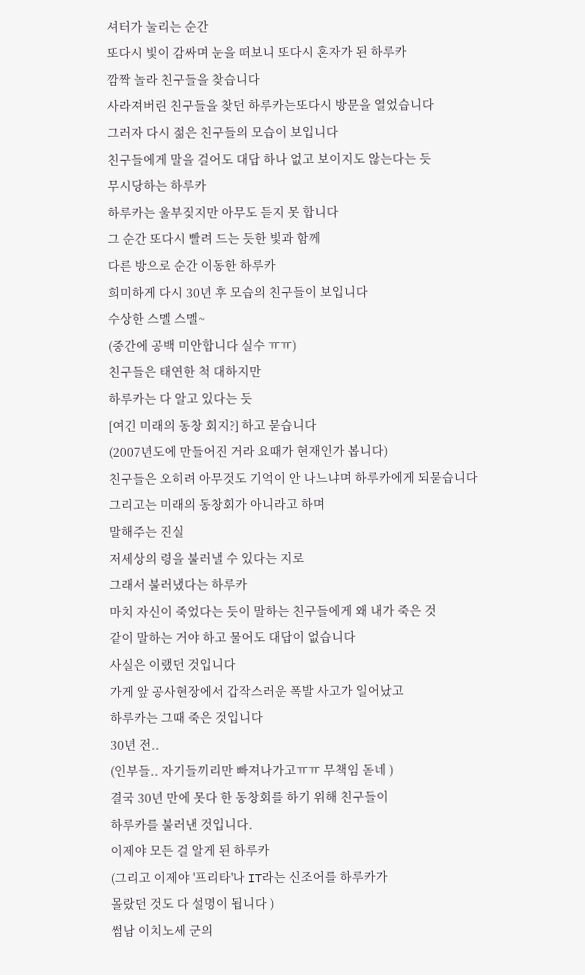셔터가 눌리는 순간
또다시 빛이 감싸며 눈을 떠보니 또다시 혼자가 된 하루카
깜짝 놀라 친구들을 찾습니다
사라져버린 친구들을 찾던 하루카는또다시 방문을 열었습니다
그러자 다시 젊은 친구들의 모습이 보입니다
친구들에게 말을 걸어도 대답 하나 없고 보이지도 않는다는 듯
무시당하는 하루카
하루카는 울부짖지만 아무도 듣지 못 합니다
그 순간 또다시 빨려 드는 듯한 빛과 함께
다른 방으로 순간 이동한 하루카
희미하게 다시 30년 후 모습의 친구들이 보입니다
수상한 스멜 스멜~
(중간에 공백 미안합니다 실수 ㅠㅠ)
친구들은 태연한 척 대하지만
하루카는 다 알고 있다는 듯
[여긴 미래의 동창 회지?] 하고 묻습니다
(2007년도에 만들어진 거라 요때가 현재인가 봅니다)
친구들은 오히려 아무것도 기억이 안 나느냐며 하루카에게 되묻습니다
그리고는 미래의 동창회가 아니라고 하며
말해주는 진실
저세상의 령을 불러낼 수 있다는 지로
그래서 불러냈다는 하루카
마치 자신이 죽었다는 듯이 말하는 친구들에게 왜 내가 죽은 것
같이 말하는 거야 하고 물어도 대답이 없습니다
사실은 이랬던 것입니다
가게 앞 공사현장에서 갑작스러운 폭발 사고가 일어났고
하루카는 그때 죽은 것입니다
30년 전..
(인부들.. 자기들끼리만 빠져나가고ㅠㅠ 무책임 돋네 )
결국 30년 만에 못다 한 동창회를 하기 위해 친구들이
하루카를 불러낸 것입니다.
이제야 모든 걸 알게 된 하루카
(그리고 이제야 '프리타'나 IT라는 신조어를 하루카가
몰랐던 것도 다 설명이 됩니다 )
썸남 이치노세 군의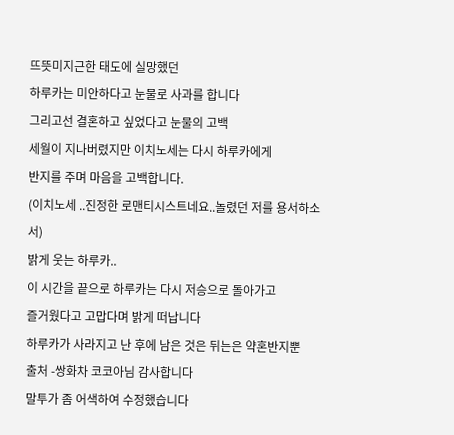뜨뜻미지근한 태도에 실망했던
하루카는 미안하다고 눈물로 사과를 합니다
그리고선 결혼하고 싶었다고 눈물의 고백
세월이 지나버렸지만 이치노세는 다시 하루카에게
반지를 주며 마음을 고백합니다.
(이치노세 ..진정한 로맨티시스트네요..놀렸던 저를 용서하소서)
밝게 웃는 하루카..
이 시간을 끝으로 하루카는 다시 저승으로 돌아가고
즐거웠다고 고맙다며 밝게 떠납니다
하루카가 사라지고 난 후에 남은 것은 뒤는은 약혼반지뿐
출처 -쌍화차 코코아님 감사합니다
말투가 좀 어색하여 수정했습니다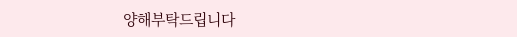양해부탁드립니다